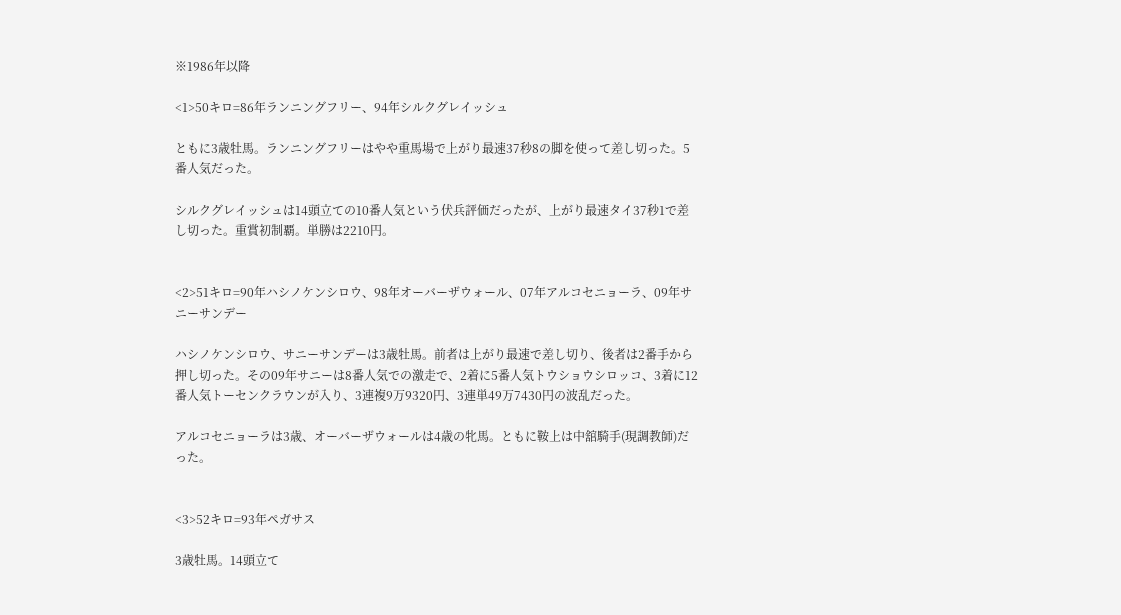※1986年以降

<1>50キロ=86年ランニングフリー、94年シルクグレイッシュ

ともに3歳牡馬。ランニングフリーはやや重馬場で上がり最速37秒8の脚を使って差し切った。5番人気だった。

シルクグレイッシュは14頭立ての10番人気という伏兵評価だったが、上がり最速タイ37秒1で差し切った。重賞初制覇。単勝は2210円。


<2>51キロ=90年ハシノケンシロウ、98年オーバーザウォール、07年アルコセニョーラ、09年サニーサンデー

ハシノケンシロウ、サニーサンデーは3歳牡馬。前者は上がり最速で差し切り、後者は2番手から押し切った。その09年サニーは8番人気での激走で、2着に5番人気トウショウシロッコ、3着に12番人気トーセンクラウンが入り、3連複9万9320円、3連単49万7430円の波乱だった。

アルコセニョーラは3歳、オーバーザウォールは4歳の牝馬。ともに鞍上は中舘騎手(現調教師)だった。


<3>52キロ=93年ペガサス

3歳牡馬。14頭立て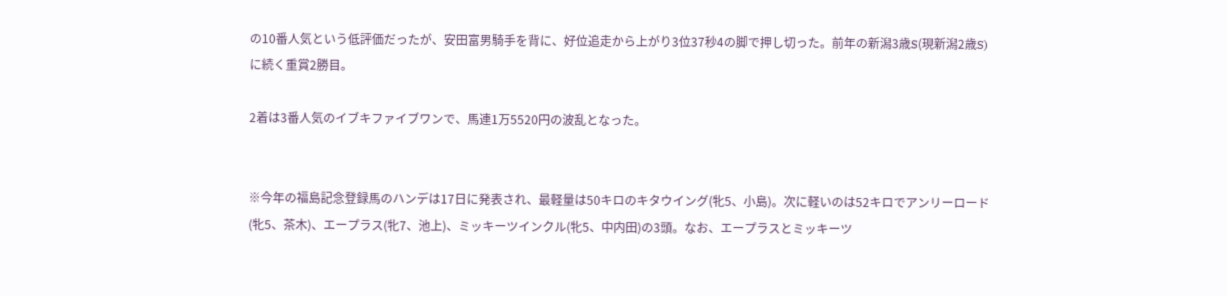の10番人気という低評価だったが、安田富男騎手を背に、好位追走から上がり3位37秒4の脚で押し切った。前年の新潟3歳S(現新潟2歳S)に続く重賞2勝目。

2着は3番人気のイブキファイブワンで、馬連1万5520円の波乱となった。


※今年の福島記念登録馬のハンデは17日に発表され、最軽量は50キロのキタウイング(牝5、小島)。次に軽いのは52キロでアンリーロード(牝5、茶木)、エープラス(牝7、池上)、ミッキーツインクル(牝5、中内田)の3頭。なお、エープラスとミッキーツ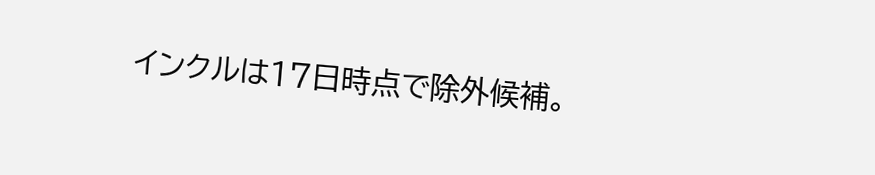インクルは17日時点で除外候補。